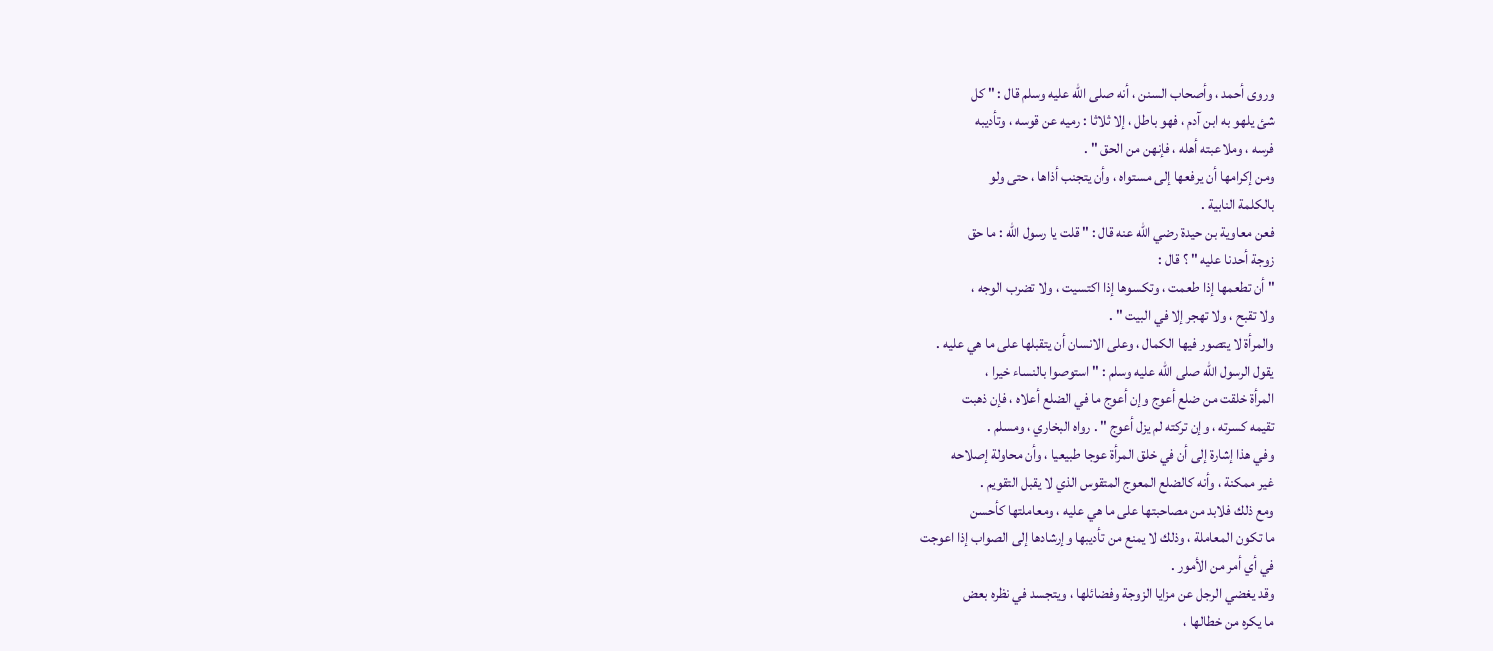وروى أحمد ، وأصحاب السنن ، أنه صلى الله عليه وسلم قال : " كل
شئ يلهو به ابن آدم ، فهو باطل ، إلا ثلاثا : رميه عن قوسه ، وتأديبه
فرسه ، وملاعبته أهله ، فإنهن من الحق " .
ومن إكرامها أن يرفعها إلى مستواه ، وأن يتجنب أذاها ، حتى ولو
بالكلمة النابية .
فعن معاوية بن حيدة رضي الله عنه قال : " قلت يا رسول الله : ما حق
زوجة أحدنا عليه " ؟ قال :
" أن تطعمها إذا طعمت ، وتكسوها إذا اكتسيت ، ولا تضرب الوجه ،
ولا تقبح ، ولا تهجر إلا في البيت " .
والمرأة لا يتصور فيها الكمال ، وعلى الانسان أن يتقبلها على ما هي عليه .
يقول الرسول الله صلى الله عليه وسلم : " استوصوا بالنساء خيرا ،
المرأة خلقت من ضلع أعوج وإن أعوج ما في الضلع أعلاه ، فإن ذهبت
تقيمه كسرته ، وإن تركته لم يزل أعوج " . رواه البخاري ، ومسلم .
وفي هذا إشارة إلى أن في خلق المرأة عوجا طبيعيا ، وأن محاولة إصلاحه
غير ممكنة ، وأنه كالضلع المعوج المتقوس الذي لا يقبل التقويم .
ومع ذلك فلابد من مصاحبتها على ما هي عليه ، ومعاملتها كأحسن
ما تكون المعاملة ، وذلك لا يمنع من تأديبها وإرشادها إلى الصواب إذا اعوجت
في أي أمر من الأمور .
وقد يغضي الرجل عن مزايا الزوجة وفضائلها ، ويتجسد في نظره بعض
ما يكره من خطالها ،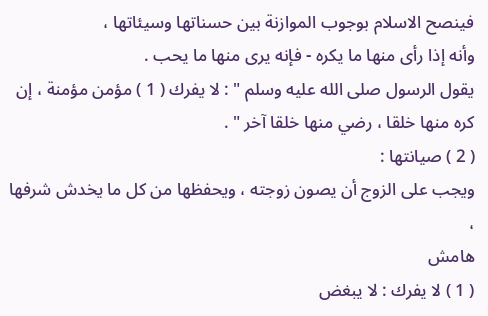فينصح الاسلام بوجوب الموازنة بين حسناتها وسيئاتها ،
وأنه إذا رأى منها ما يكره - فإنه يرى منها ما يحب .
يقول الرسول صلى الله عليه وسلم " : لا يفرك ( 1 ) مؤمن مؤمنة ، إن
كره منها خلقا ، رضي منها خلقا آخر " .
( 2 ) صيانتها :
ويجب على الزوج أن يصون زوجته ، ويحفظها من كل ما يخدش شرفها ،
هامش
( 1 ) لا يفرك : لا يبغض